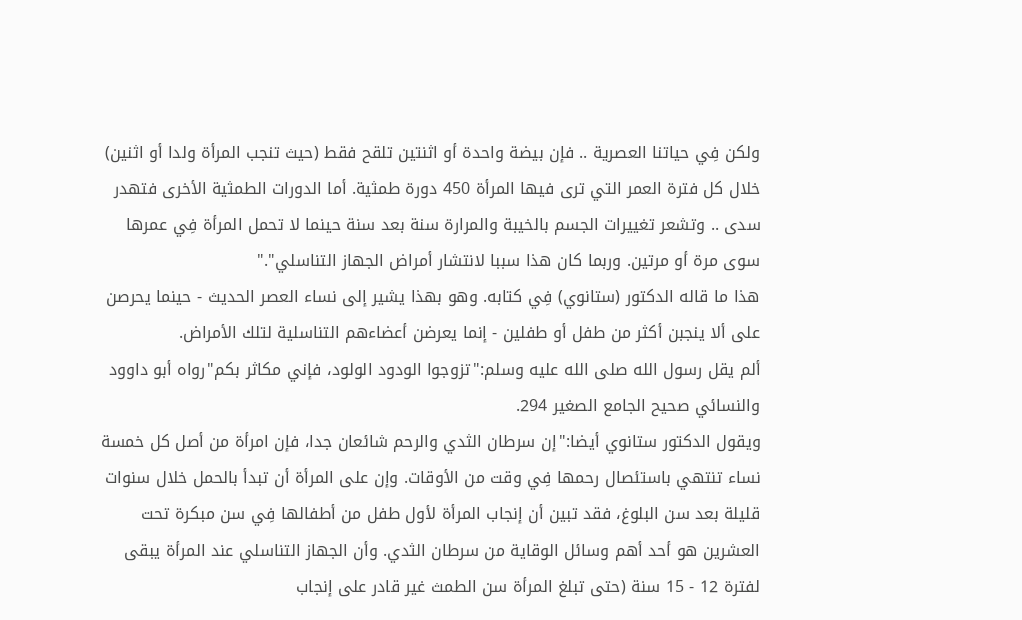ولكن فِي حياتنا العصرية .. فإن بيضة واحدة أو اثنتين تلقح فقط (حيث تنجب المرأة ولدا أو اثنين) خلال كل فترة العمر التي ترى فيها المرأة 450 دورة طمثية. أما الدورات الطمثية الأخرى فتهدر سدى .. وتشعر تغييرات الجسم بالخيبة والمرارة سنة بعد سنة حينما لا تحمل المرأة فِي عمرها سوى مرة أو مرتين. وربما كان هذا سببا لانتشار أمراض الجهاز التناسلي"."
هذا ما قاله الدكتور (ستانوي) فِي كتابه. وهو بهذا يشير إلى نساء العصر الحديث - حينما يحرصن على ألا ينجبن أكثر من طفل أو طفلين - إنما يعرضن أعضاءهم التناسلية لتلك الأمراض.
ألم يقل رسول الله صلى الله عليه وسلم:"تزوجوا الودود الولود، فإني مكاثر بكم"رواه أبو داوود والنسائي صحيح الجامع الصغير 294.
ويقول الدكتور ستانوي أيضا:"إن سرطان الثدي والرحم شائعان جدا، فإن امرأة من أصل كل خمسة نساء تنتهي باستئصال رحمها فِي وقت من الأوقات. وإن على المرأة أن تبدأ بالحمل خلال سنوات قليلة بعد سن البلوغ، فقد تبين أن إنجاب المرأة لأول طفل من أطفالها فِي سن مبكرة تحت العشرين هو أحد أهم وسائل الوقاية من سرطان الثدي. وأن الجهاز التناسلي عند المرأة يبقى لفترة 12 - 15 سنة (حتى تبلغ المرأة سن الطمث غير قادر على إنجاب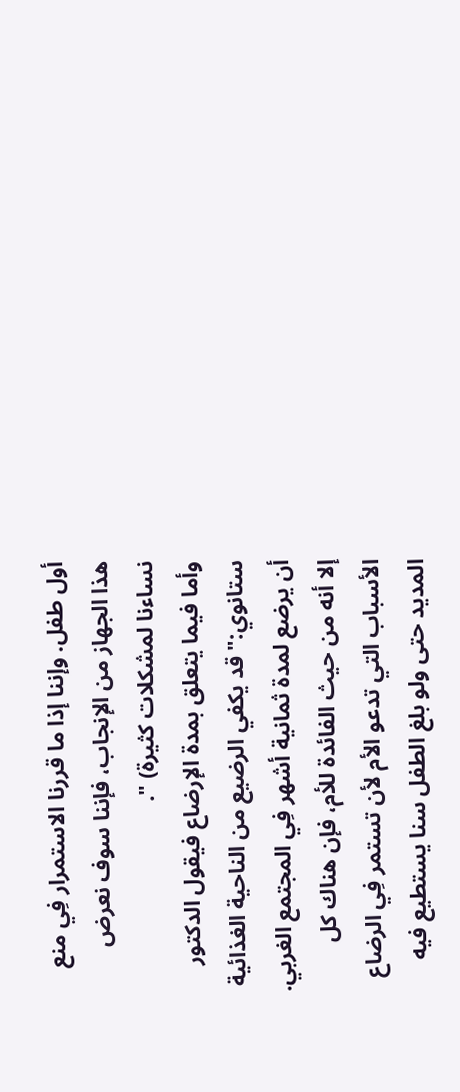أول طفل. وإننا إذا ما قررنا الاستمرار فِي منع هذا الجهاز من الإنجاب، فإننا سوف نعرض نساءنا لمشكلات كثيرة) ".
وأما فيما يتعلق بمدة الإرضاع فيقول الدكتور ستانوي:"قد يكفي الرضيع من الناحية الغذائية أن يرضع لمدة ثمانية أشهر فِي المجتمع الغربي. إلا أنه من حيث الفائدة للأم، فإن هناك كل الأسباب التي تدعو الأم لأن تستمر فِي الرضاع المديد حتى ولو بلغ الطفل سنا يستطيع فيه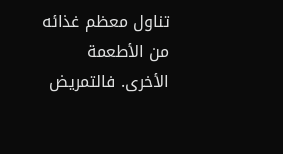تناول معظم غذائه من الأطعمة الأخرى. فالتمريض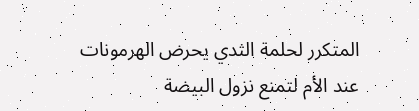المتكرر لحلمة الثدي يحرض الهرمونات عند الأم لتمنع نزول البيضة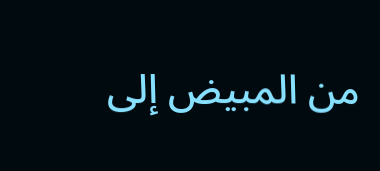من المبيض إلى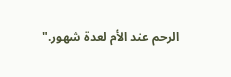الرحم عند الأم لعدة شهور."